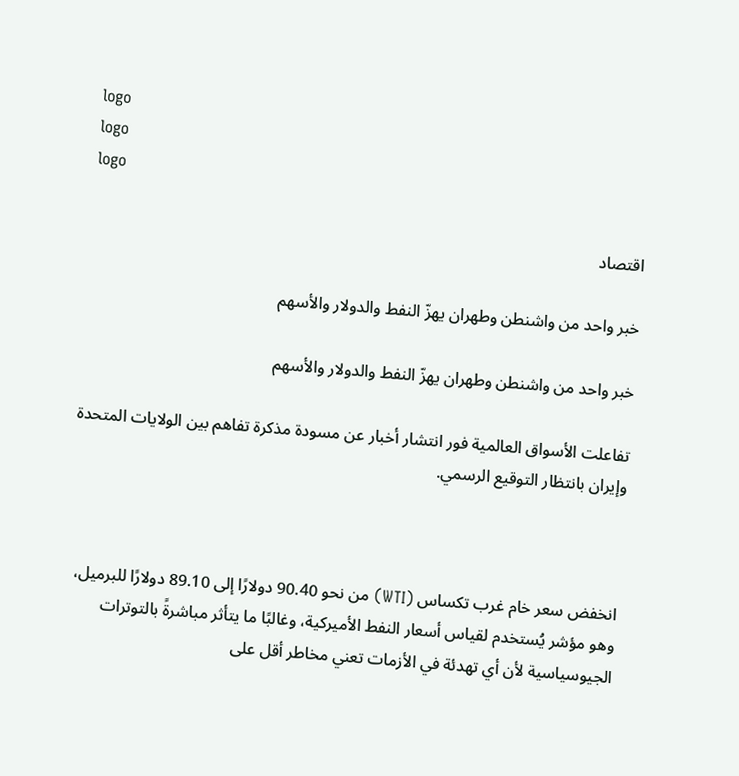logo
logo
logo

اقتصاد

خبر واحد من واشنطن وطهران يهزّ النفط والدولار والأسهم

خبر واحد من واشنطن وطهران يهزّ النفط والدولار والأسهم

تفاعلت الأسواق العالمية فور انتشار أخبار عن مسودة مذكرة تفاهم بين الولايات المتحدة وإيران بانتظار التوقيع الرسمي.



انخفض سعر خام غرب تكساس (WTI) من نحو 90.40 دولارًا إلى 89.10 دولارًا للبرميل، وهو مؤشر يُستخدم لقياس أسعار النفط الأميركية، وغالبًا ما يتأثر مباشرةً بالتوترات الجيوسياسية لأن أي تهدئة في الأزمات تعني مخاطر أقل على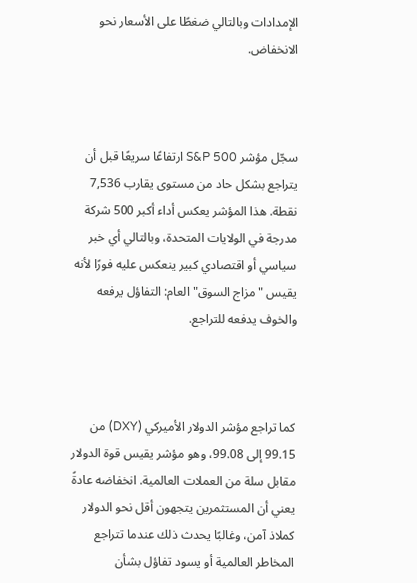الإمدادات وبالتالي ضغطًا على الأسعار نحو الانخفاض.



سجّل مؤشر S&P 500 ارتفاعًا سريعًا قبل أن يتراجع بشكل حاد من مستوى يقارب 7,536 نقطة. هذا المؤشر يعكس أداء أكبر 500 شركة مدرجة في الولايات المتحدة، وبالتالي أي خبر سياسي أو اقتصادي كبير ينعكس عليه فورًا لأنه يقيس "مزاج السوق" العام: التفاؤل يرفعه والخوف يدفعه للتراجع.



كما تراجع مؤشر الدولار الأميركي (DXY) من 99.15 إلى 99.08، وهو مؤشر يقيس قوة الدولار مقابل سلة من العملات العالمية. انخفاضه عادةً يعني أن المستثمرين يتجهون أقل نحو الدولار كملاذ آمن، وغالبًا يحدث ذلك عندما تتراجع المخاطر العالمية أو يسود تفاؤل بشأن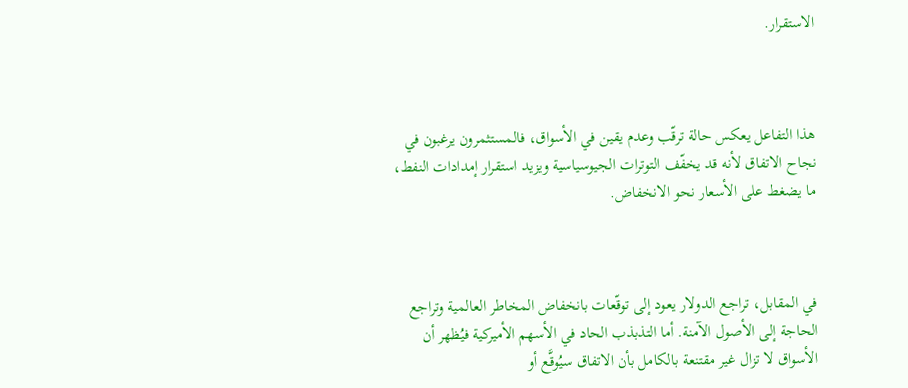الاستقرار.



هذا التفاعل يعكس حالة ترقّب وعدم يقين في الأسواق، فالمستثمرون يرغبون في نجاح الاتفاق لأنه قد يخفّف التوترات الجيوسياسية ويزيد استقرار إمدادات النفط، ما يضغط على الأسعار نحو الانخفاض.



في المقابل، تراجع الدولار يعود إلى توقّعات بانخفاض المخاطر العالمية وتراجع الحاجة إلى الأصول الآمنة. أما التذبذب الحاد في الأسهم الأميركية فيُظهر أن الأسواق لا تزال غير مقتنعة بالكامل بأن الاتفاق سيُوقَّع أو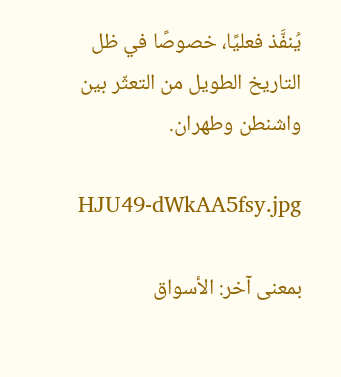يُنفَّذ فعليًا، خصوصًا في ظل التاريخ الطويل من التعثّر بين واشنطن وطهران.

HJU49-dWkAA5fsy.jpg

بمعنى آخر: الأسواق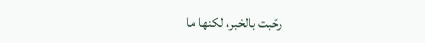رحّبت بالخبر، لكنها ما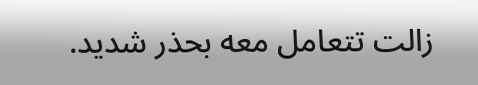زالت تتعامل معه بحذر شديد.